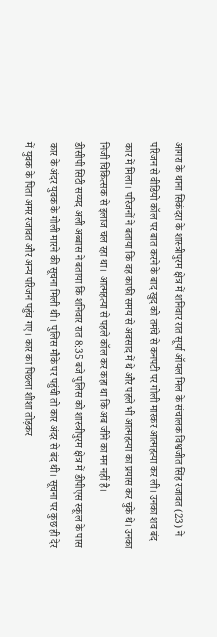आगरा के थाना सिकंदरा के शास्त्रीपुरम क्षेत्र में शनिवार रात सूर्या ऑयल मिल के संचालक विश्वजीत सिंह रजावत (23) ने परिजन से वीडियो कॉल पर बात करने के बाद खुद को तमंचे से कनपटी पर गोली मारकर आत्महत्या कर ली। उनका शव बंद कार में मिला। परिजनों ने बताया कि वह काफी समय से अवसाद में थे और पहले भी आत्महत्या का प्रयास कर चुके थे। उनका निजी चिकित्सक से इलाज चल रहा था। आत्महत्या से पहले कॉल कर कहा था कि अब जीने का मन नहीं है।
डीसीपी सिटी सय्यद अली अब्बास ने बताया कि शनिवार रात 8:35 बजे पुलिस को शास्त्रीपुरम क्षेत्र में डीपीएस स्कूल के पास कार के अंदर युवक के गोली मारने की सूचना मिली थी। पुलिस मौके पर पहुंची तो कार अंदर से बंद थी। सूचना पर कुछ ही देर में युवक के पिता अमर रजावत और अन्य परिजन पहुंच गए। कार का पिछला शीशा तोड़कर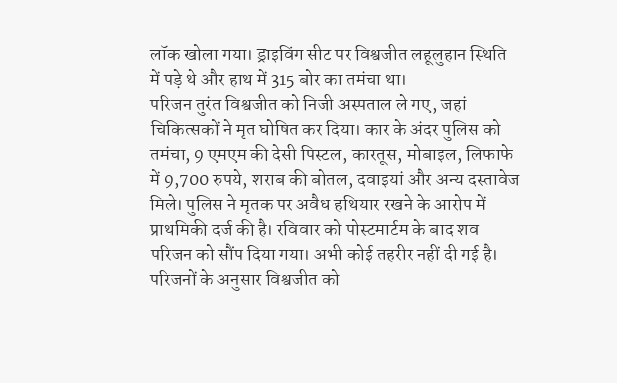लॉक खोला गया। ड्राइविंग सीट पर विश्वजीत लहूलुहान स्थिति में पड़े थे और हाथ में 315 बोर का तमंचा था।
परिजन तुरंत विश्वजीत को निजी अस्पताल ले गए, जहां चिकित्सकों ने मृत घोषित कर दिया। कार के अंदर पुलिस को तमंचा, 9 एमएम की देसी पिस्टल, कारतूस, मोबाइल, लिफाफे में 9,700 रुपये, शराब की बोतल, दवाइयां और अन्य दस्तावेज मिले। पुलिस ने मृतक पर अवैध हथियार रखने के आरोप में प्राथमिकी दर्ज की है। रविवार को पोस्टमार्टम के बाद शव परिजन को सौंप दिया गया। अभी कोई तहरीर नहीं दी गई है।
परिजनों के अनुसार विश्वजीत को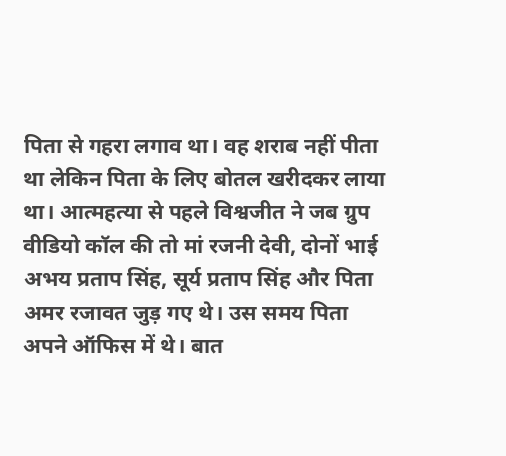पिता से गहरा लगाव था। वह शराब नहीं पीता था लेकिन पिता के लिए बोतल खरीदकर लाया था। आत्महत्या से पहले विश्वजीत ने जब ग्रुप वीडियो कॉल की तो मां रजनी देवी, दोनों भाई अभय प्रताप सिंह, सूर्य प्रताप सिंह और पिता अमर रजावत जुड़ गए थे। उस समय पिता अपने ऑफिस में थे। बात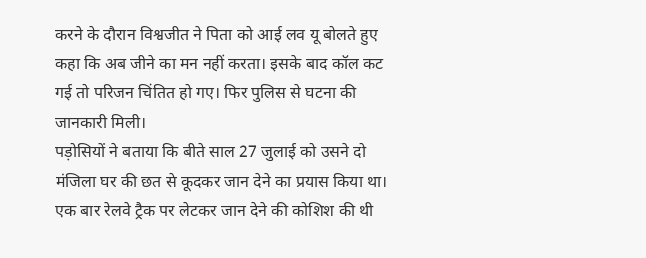करने के दौरान विश्वजीत ने पिता को आई लव यू बोलते हुए कहा कि अब जीने का मन नहीं करता। इसके बाद कॉल कट गई तो परिजन चिंतित हो गए। फिर पुलिस से घटना की जानकारी मिली।
पड़ोसियों ने बताया कि बीते साल 27 जुलाई को उसने दो मंजिला घर की छत से कूदकर जान देने का प्रयास किया था। एक बार रेलवे ट्रैक पर लेटकर जान देने की कोशिश की थी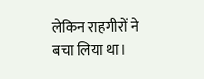लेकिन राहगीरों ने बचा लिया था।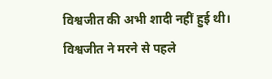विश्वजीत की अभी शादी नहीं हुई थी।
विश्वजीत ने मरने से पहले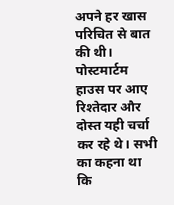अपने हर खास परिचित से बात की थी। पोस्टमार्टम हाउस पर आए रिश्तेदार और दोस्त यही चर्चा कर रहे थे। सभी का कहना था कि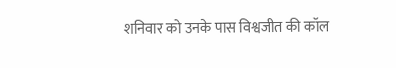शनिवार को उनके पास विश्वजीत की कॉल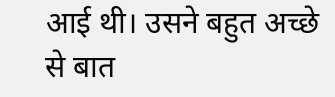आई थी। उसने बहुत अच्छे से बात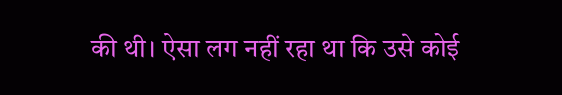की थी। ऐसा लग नहीं रहा था कि उसे कोई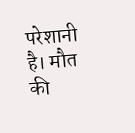परेशानी है। मौत की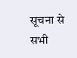सूचना से सभी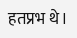हतप्रभ थे।